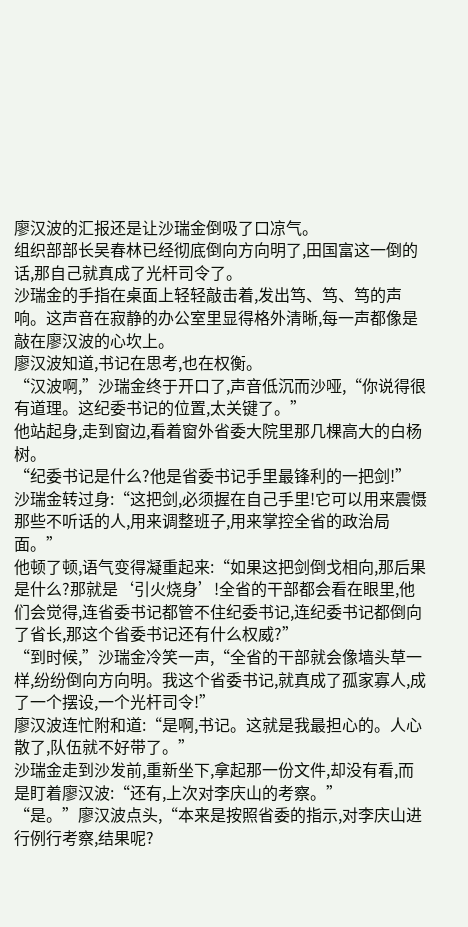廖汉波的汇报还是让沙瑞金倒吸了口凉气。
组织部部长吴春林已经彻底倒向方向明了,田国富这一倒的话,那自己就真成了光杆司令了。
沙瑞金的手指在桌面上轻轻敲击着,发出笃、笃、笃的声响。这声音在寂静的办公室里显得格外清晰,每一声都像是敲在廖汉波的心坎上。
廖汉波知道,书记在思考,也在权衡。
“汉波啊,”沙瑞金终于开口了,声音低沉而沙哑,“你说得很有道理。这纪委书记的位置,太关键了。”
他站起身,走到窗边,看着窗外省委大院里那几棵高大的白杨树。
“纪委书记是什么?他是省委书记手里最锋利的一把剑!”
沙瑞金转过身:“这把剑,必须握在自己手里!它可以用来震慑那些不听话的人,用来调整班子,用来掌控全省的政治局面。”
他顿了顿,语气变得凝重起来:“如果这把剑倒戈相向,那后果是什么?那就是‘引火烧身’!全省的干部都会看在眼里,他们会觉得,连省委书记都管不住纪委书记,连纪委书记都倒向了省长,那这个省委书记还有什么权威?”
“到时候,”沙瑞金冷笑一声,“全省的干部就会像墙头草一样,纷纷倒向方向明。我这个省委书记,就真成了孤家寡人,成了一个摆设,一个光杆司令!”
廖汉波连忙附和道:“是啊,书记。这就是我最担心的。人心散了,队伍就不好带了。”
沙瑞金走到沙发前,重新坐下,拿起那一份文件,却没有看,而是盯着廖汉波:“还有,上次对李庆山的考察。”
“是。”廖汉波点头,“本来是按照省委的指示,对李庆山进行例行考察,结果呢?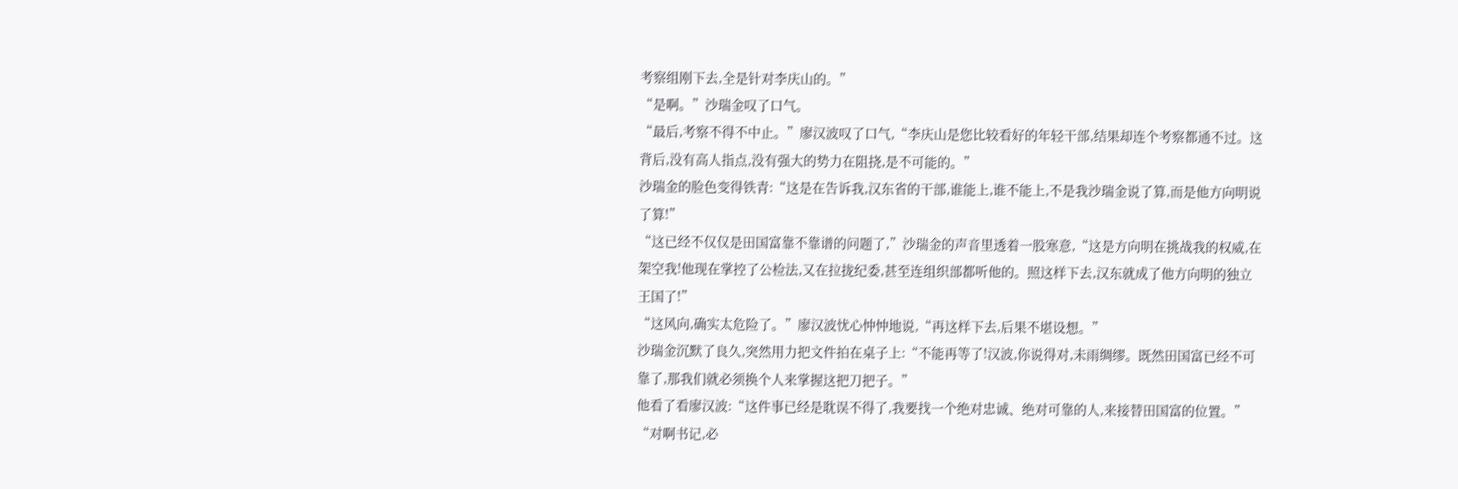考察组刚下去,全是针对李庆山的。”
“是啊。”沙瑞金叹了口气。
“最后,考察不得不中止。”廖汉波叹了口气,“李庆山是您比较看好的年轻干部,结果却连个考察都通不过。这背后,没有高人指点,没有强大的势力在阻挠,是不可能的。”
沙瑞金的脸色变得铁青:“这是在告诉我,汉东省的干部,谁能上,谁不能上,不是我沙瑞金说了算,而是他方向明说了算!”
“这已经不仅仅是田国富靠不靠谱的问题了,”沙瑞金的声音里透着一股寒意,“这是方向明在挑战我的权威,在架空我!他现在掌控了公检法,又在拉拢纪委,甚至连组织部都听他的。照这样下去,汉东就成了他方向明的独立王国了!”
“这风向,确实太危险了。”廖汉波忧心忡忡地说,“再这样下去,后果不堪设想。”
沙瑞金沉默了良久,突然用力把文件拍在桌子上:“不能再等了!汉波,你说得对,未雨绸缪。既然田国富已经不可靠了,那我们就必须换个人来掌握这把刀把子。”
他看了看廖汉波:“这件事已经是耽误不得了,我要找一个绝对忠诚、绝对可靠的人,来接替田国富的位置。”
“对啊书记,必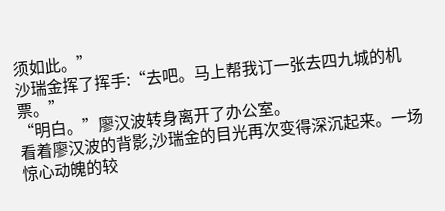须如此。”
沙瑞金挥了挥手:“去吧。马上帮我订一张去四九城的机票。”
“明白。”廖汉波转身离开了办公室。
看着廖汉波的背影,沙瑞金的目光再次变得深沉起来。一场惊心动魄的较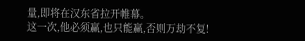量,即将在汉东省拉开帷幕。
这一次,他必须赢,也只能赢,否则万劫不复!